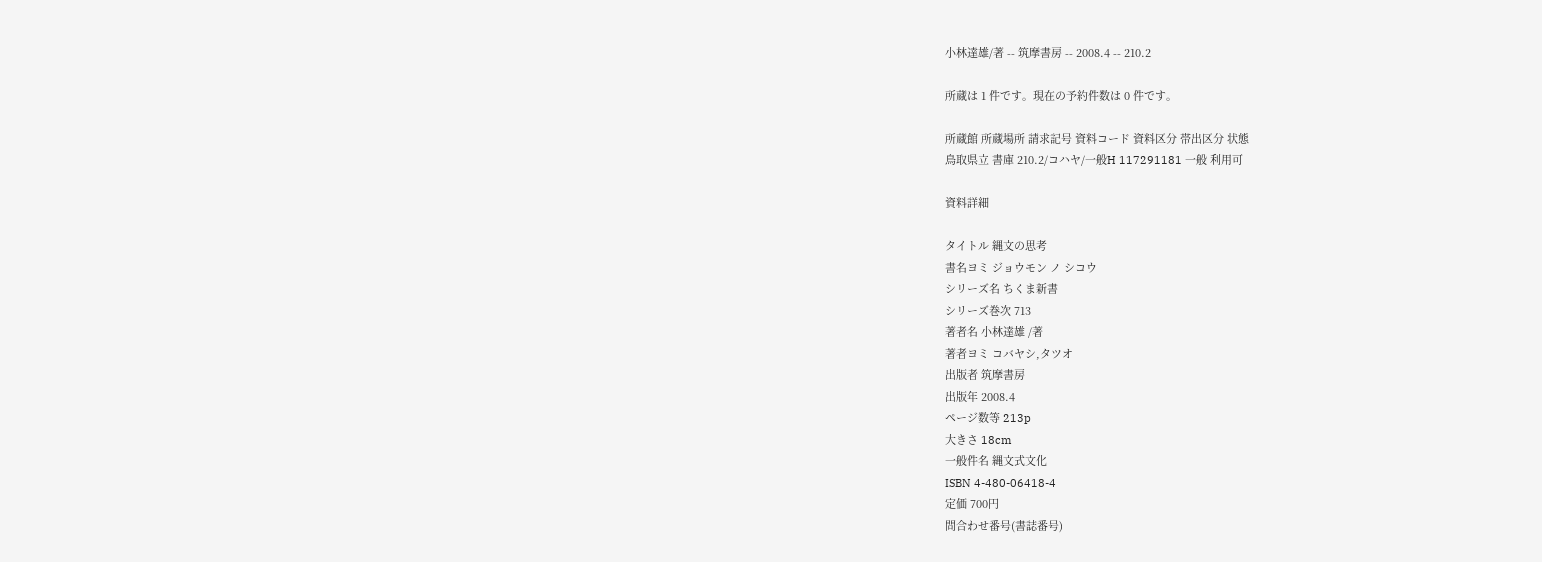小林達雄/著 -- 筑摩書房 -- 2008.4 -- 210.2

所蔵は 1 件です。現在の予約件数は 0 件です。

所蔵館 所蔵場所 請求記号 資料コード 資料区分 帯出区分 状態
鳥取県立 書庫 210.2/コハヤ/一般H 117291181 一般 利用可

資料詳細

タイトル 縄文の思考
書名ヨミ ジョウモン ノ シコウ
シリーズ名 ちくま新書
シリーズ巻次 713
著者名 小林達雄 /著
著者ヨミ コバヤシ,タツオ
出版者 筑摩書房
出版年 2008.4
ページ数等 213p
大きさ 18cm
一般件名 縄文式文化
ISBN 4-480-06418-4
定価 700円
問合わせ番号(書誌番号)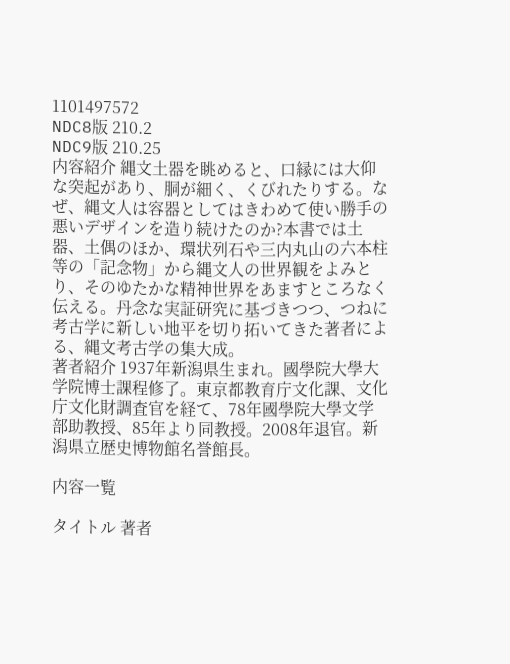1101497572
NDC8版 210.2
NDC9版 210.25
内容紹介 縄文土器を眺めると、口縁には大仰な突起があり、胴が細く、くびれたりする。なぜ、縄文人は容器としてはきわめて使い勝手の悪いデザインを造り続けたのか?本書では土器、土偶のほか、環状列石や三内丸山の六本柱等の「記念物」から縄文人の世界観をよみとり、そのゆたかな精神世界をあますところなく伝える。丹念な実証研究に基づきつつ、つねに考古学に新しい地平を切り拓いてきた著者による、縄文考古学の集大成。
著者紹介 1937年新潟県生まれ。國學院大學大学院博士課程修了。東京都教育庁文化課、文化庁文化財調査官を経て、78年國學院大學文学部助教授、85年より同教授。2008年退官。新潟県立歴史博物館名誉館長。

内容一覧

タイトル 著者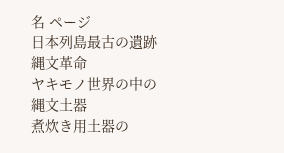名 ページ
日本列島最古の遺跡
縄文革命
ヤキモノ世界の中の縄文土器
煮炊き用土器の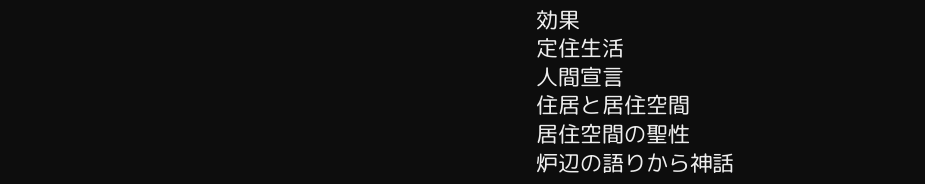効果
定住生活
人間宣言
住居と居住空間
居住空間の聖性
炉辺の語りから神話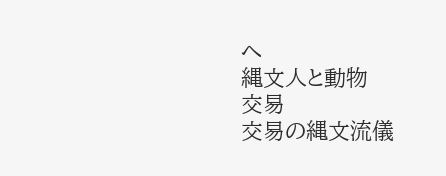へ
縄文人と動物
交易
交易の縄文流儀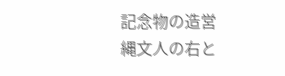記念物の造営
縄文人の右と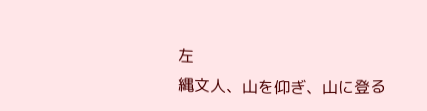左
縄文人、山を仰ぎ、山に登る